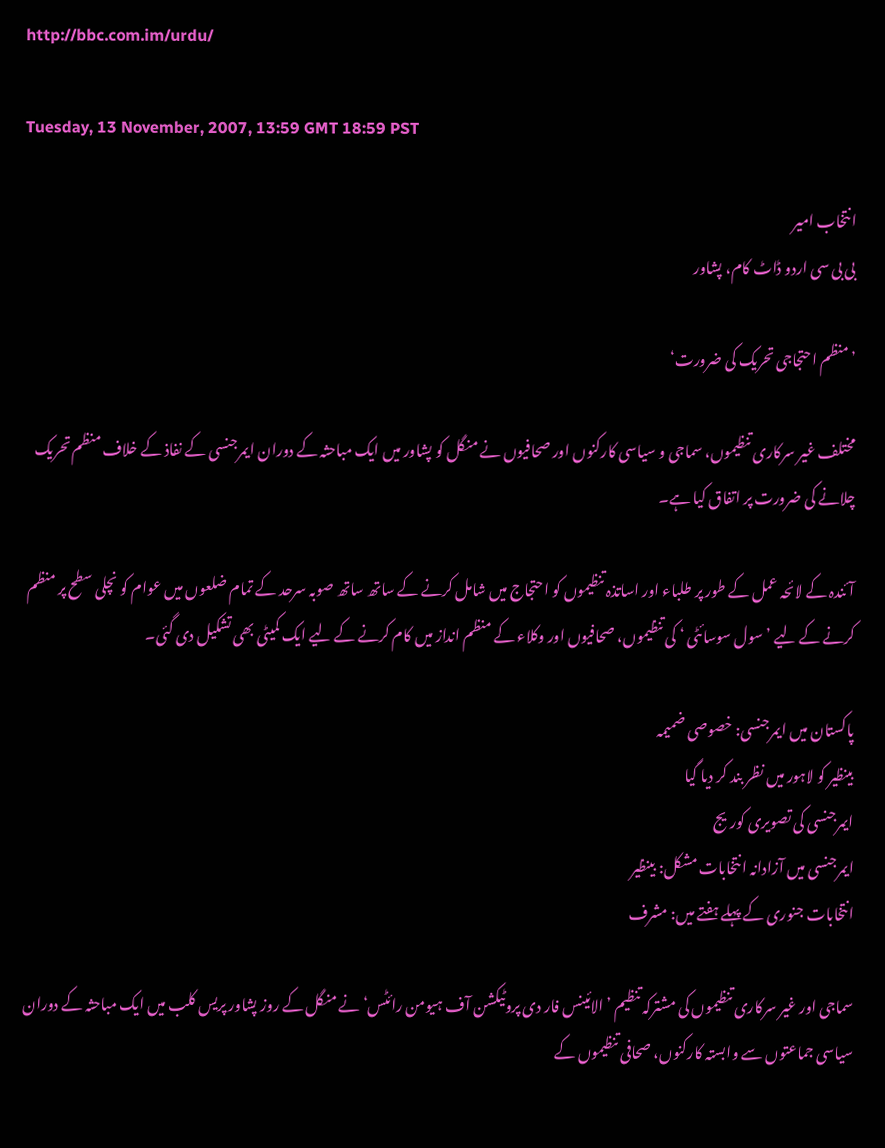http://bbc.com.im/urdu/

Tuesday, 13 November, 2007, 13:59 GMT 18:59 PST

انتخاب امیر
بی بی سی اردو ڈاٹ کام، پشاور

’منظم احتجاجی تحریک کی ضرورت‘

مختلف غیر سرکاری تنظیموں، سماجی و سیاسی کارکنوں اور صحافیوں نے منگل کو پشاور میں ایک مباحثہ کے دوران ایمرجنسی کے نفاذ کے خلاف منظم تحریک چلانے کی ضرورت پر اتفاق کیا ہے۔

آئندہ کے لائحہ عمل کے طور پر طلباء اور اساتذہ تنظیموں کو احتجاج میں شامل کرنے کے ساتھ ساتھ صوبہ سرحد کے تمام ضلعوں میں عوام کو نچلی سطح پر منظم کرنے کے لیے ’سول سوسائٹی ‘ کی تنظیموں، صحافیوں اور وکلاء کے منظم انداز میں کام کرنے کے لیے ایک کمیٹی بھی تشکیل دی گئی۔

پاکستان میں ایمرجنسی: خصوصی ضمیمہ
بینظیر کو لاہور میں نظر بند کر دیا گیا
ایمرجنسی کی تصویری کوریج
ایمرجنسی میں آزادانہ انتخابات مشکل: بینظیر
انتخابات جنوری کے پہلے ہفتے میں: مشرف

سماجی اور غیر سرکاری تنظیموں کی مشترکہ تنظیم ’الائینس فار دی پروٹیکشن آف ہیومن رائٹس‘ نے منگل کے روز پشاور پریس کلب میں ایک مباحثہ کے دوران سیاسی جماعتوں سے وابستہ کارکنوں، صحافی تنظیموں کے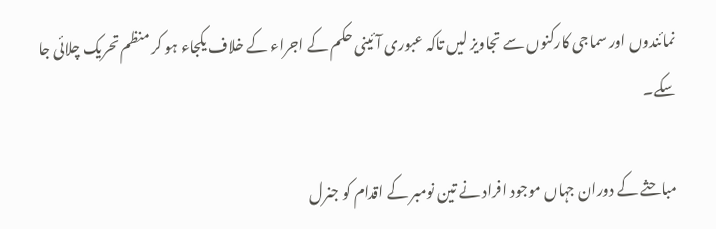نمائندوں اور سماجی کارکنوں سے تجاویز لیں تاکہ عبوری آئینی حکم کے اجراء کے خلاف یکجاء ہو کر منظم تحریک چلائی جا سکے۔

مباحثے کے دوران جہاں موجود افراد نے تین نومبر کے اقدام کو جنرل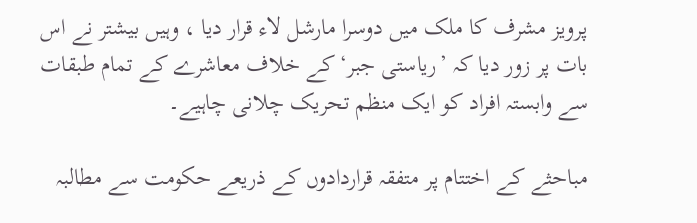پرویز مشرف کا ملک میں دوسرا مارشل لاء قرار دیا ، وہیں بیشتر نے اس بات پر زور دیا کہ ’ریاستی جبر‘ کے خلاف معاشرے کے تمام طبقات سے وابستہ افراد کو ایک منظم تحریک چلانی چاہیے۔

مباحثے کے اختتام پر متفقہ قراردادوں کے ذریعے حکومت سے مطالبہ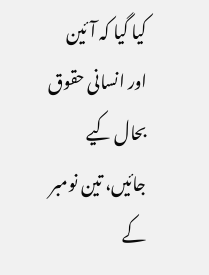کیا گیا کہ آئین اور انسانی حقوق بحال کیے جائیں، تین نومبر کے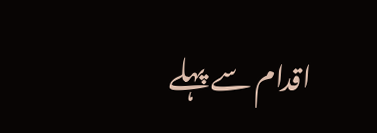اقدام سے پہلے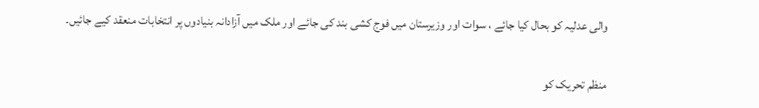والی عدلیہ کو بحال کیا جائے ، سوات اور وزیرستان میں فوج کشی بند کی جائے اور ملک میں آزادانہ بنیادوں پر انتخابات منعقد کیے جائیں۔

منظم تحریک کو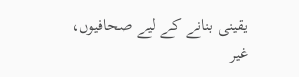یقینی بنانے کے لیے صحافیوں، غیر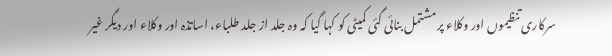سرکاری تنظیموں اور وکلاء پر مشتمل بنائی گئی کمیٹی کو کہا گیا کہ وہ جلد از جلد طلباء، اساتذہ اور وکلاء اور دیگر غیر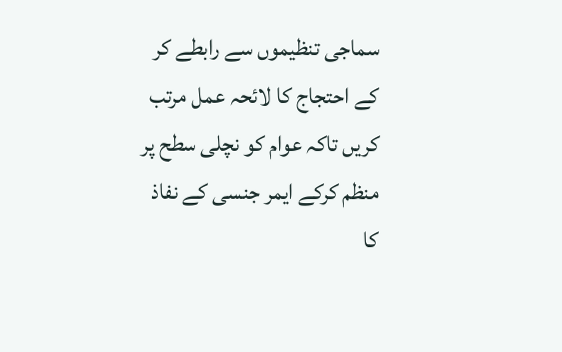سماجی تنظیموں سے رابطے کر کے احتجاج کا لائحہ عمل مرتب کریں تاکہ عوام کو نچلی سطح پر منظم کرکے ایمر جنسی کے نفاذ کا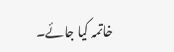خاتمہ کیا جائے۔